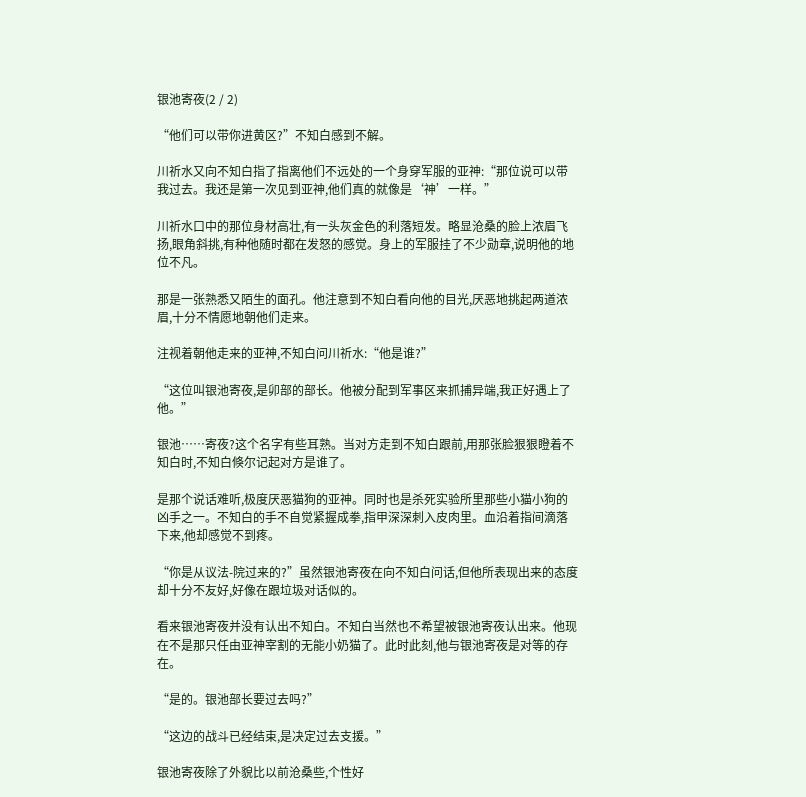银池寄夜(2 / 2)

“他们可以带你进黄区?”不知白感到不解。

川祈水又向不知白指了指离他们不远处的一个身穿军服的亚神:“那位说可以带我过去。我还是第一次见到亚神,他们真的就像是‘神’一样。”

川祈水口中的那位身材高壮,有一头灰金色的利落短发。略显沧桑的脸上浓眉飞扬,眼角斜挑,有种他随时都在发怒的感觉。身上的军服挂了不少勋章,说明他的地位不凡。

那是一张熟悉又陌生的面孔。他注意到不知白看向他的目光,厌恶地挑起两道浓眉,十分不情愿地朝他们走来。

注视着朝他走来的亚神,不知白问川祈水:“他是谁?”

“这位叫银池寄夜,是卯部的部长。他被分配到军事区来抓捕异端,我正好遇上了他。”

银池……寄夜?这个名字有些耳熟。当对方走到不知白跟前,用那张脸狠狠瞪着不知白时,不知白倏尔记起对方是谁了。

是那个说话难听,极度厌恶猫狗的亚神。同时也是杀死实验所里那些小猫小狗的凶手之一。不知白的手不自觉紧握成拳,指甲深深刺入皮肉里。血沿着指间滴落下来,他却感觉不到疼。

“你是从议法-院过来的?”虽然银池寄夜在向不知白问话,但他所表现出来的态度却十分不友好,好像在跟垃圾对话似的。

看来银池寄夜并没有认出不知白。不知白当然也不希望被银池寄夜认出来。他现在不是那只任由亚神宰割的无能小奶猫了。此时此刻,他与银池寄夜是对等的存在。

“是的。银池部长要过去吗?”

“这边的战斗已经结束,是决定过去支援。”

银池寄夜除了外貌比以前沧桑些,个性好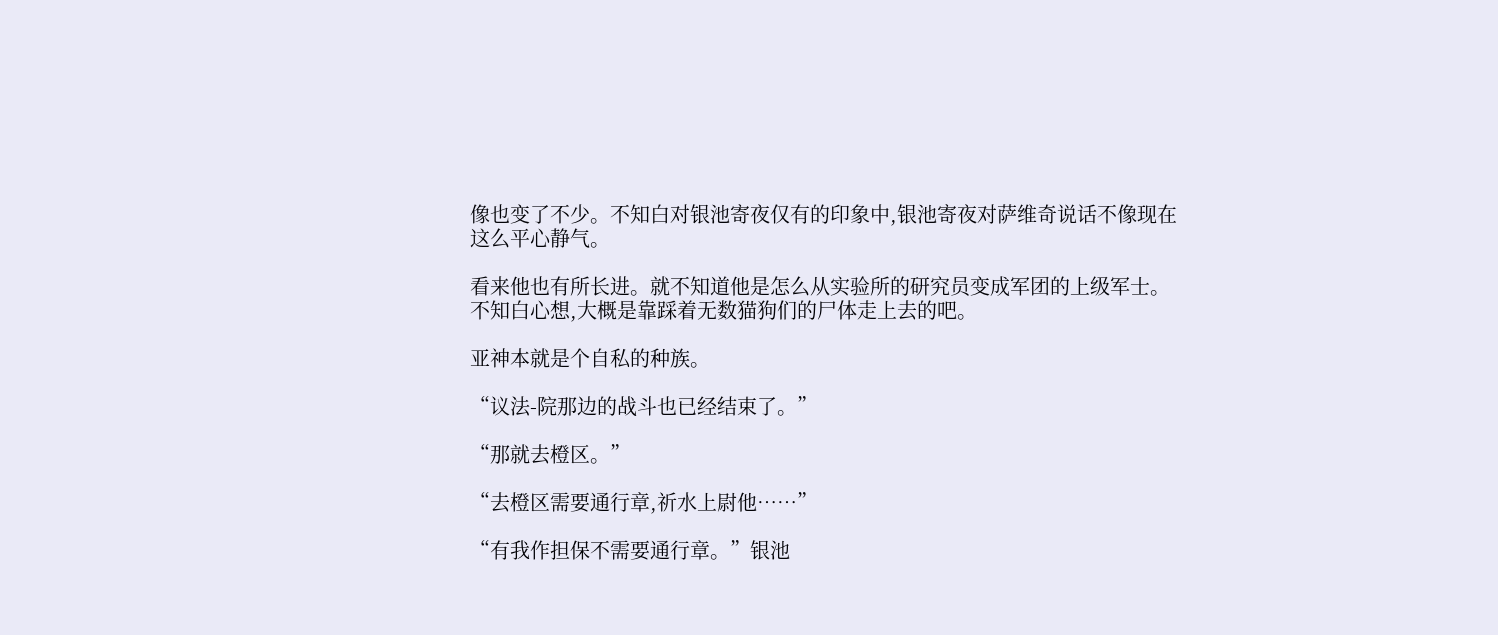像也变了不少。不知白对银池寄夜仅有的印象中,银池寄夜对萨维奇说话不像现在这么平心静气。

看来他也有所长进。就不知道他是怎么从实验所的研究员变成军团的上级军士。不知白心想,大概是靠踩着无数猫狗们的尸体走上去的吧。

亚神本就是个自私的种族。

“议法-院那边的战斗也已经结束了。”

“那就去橙区。”

“去橙区需要通行章,祈水上尉他……”

“有我作担保不需要通行章。”银池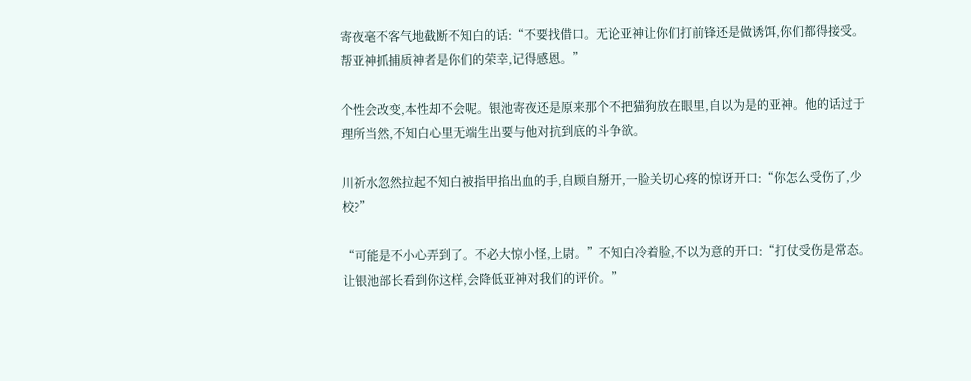寄夜毫不客气地截断不知白的话:“不要找借口。无论亚神让你们打前锋还是做诱饵,你们都得接受。帮亚神抓捕质神者是你们的荣幸,记得感恩。”

个性会改变,本性却不会呢。银池寄夜还是原来那个不把猫狗放在眼里,自以为是的亚神。他的话过于理所当然,不知白心里无端生出要与他对抗到底的斗争欲。

川祈水忽然拉起不知白被指甲掐出血的手,自顾自掰开,一脸关切心疼的惊讶开口:“你怎么受伤了,少校?”

“可能是不小心弄到了。不必大惊小怪,上尉。”不知白冷着脸,不以为意的开口:“打仗受伤是常态。让银池部长看到你这样,会降低亚神对我们的评价。”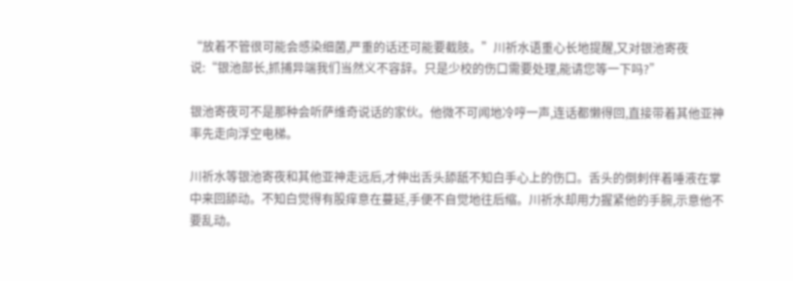“放着不管很可能会感染细菌,严重的话还可能要截肢。”川祈水语重心长地提醒,又对银池寄夜说:“银池部长,抓捕异端我们当然义不容辞。只是少校的伤口需要处理,能请您等一下吗?”

银池寄夜可不是那种会听萨维奇说话的家伙。他微不可闻地冷哼一声,连话都懒得回,直接带着其他亚神率先走向浮空电梯。

川祈水等银池寄夜和其他亚神走远后,才伸出舌头舔舐不知白手心上的伤口。舌头的倒刺伴着唾液在掌中来回舔动。不知白觉得有股痒意在蔓延,手便不自觉地往后缩。川祈水却用力握紧他的手腕,示意他不要乱动。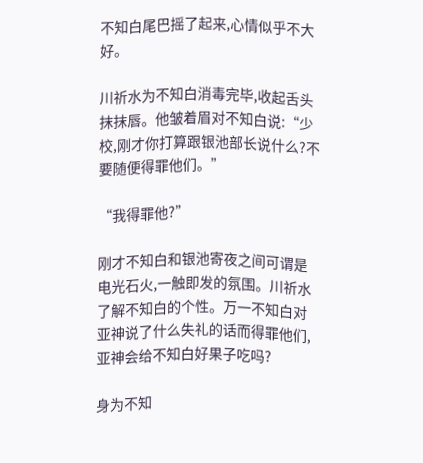不知白尾巴摇了起来,心情似乎不大好。

川祈水为不知白消毒完毕,收起舌头抹抹唇。他皱着眉对不知白说:“少校,刚才你打算跟银池部长说什么?不要随便得罪他们。”

“我得罪他?”

刚才不知白和银池寄夜之间可谓是电光石火,一触即发的氛围。川祈水了解不知白的个性。万一不知白对亚神说了什么失礼的话而得罪他们,亚神会给不知白好果子吃吗?

身为不知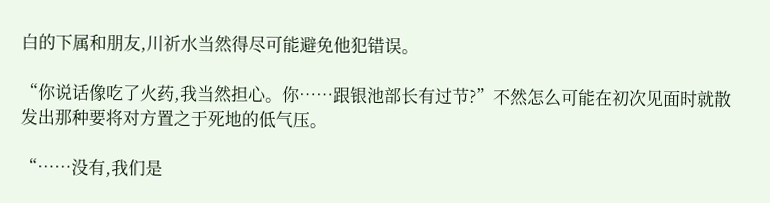白的下属和朋友,川祈水当然得尽可能避免他犯错误。

“你说话像吃了火药,我当然担心。你……跟银池部长有过节?”不然怎么可能在初次见面时就散发出那种要将对方置之于死地的低气压。

“……没有,我们是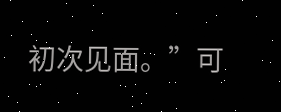初次见面。”可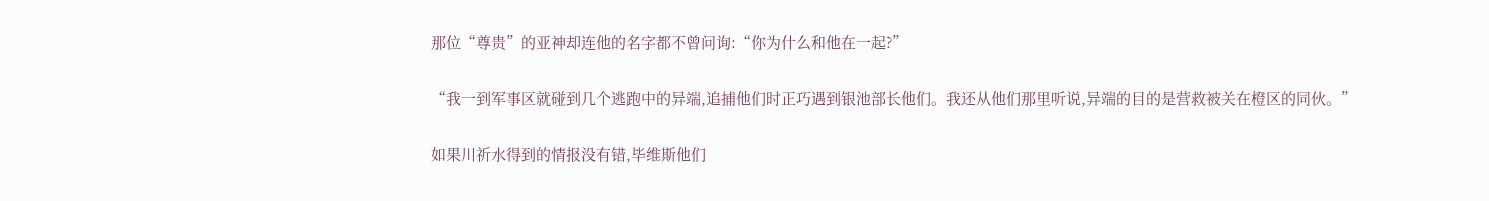那位“尊贵”的亚神却连他的名字都不曾问询:“你为什么和他在一起?”

“我一到军事区就碰到几个逃跑中的异端,追捕他们时正巧遇到银池部长他们。我还从他们那里听说,异端的目的是营救被关在橙区的同伙。”

如果川祈水得到的情报没有错,毕维斯他们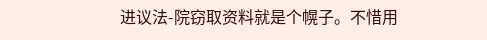进议法-院窃取资料就是个幌子。不惜用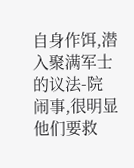自身作饵,潜入聚满军士的议法-院闹事,很明显他们要救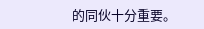的同伙十分重要。